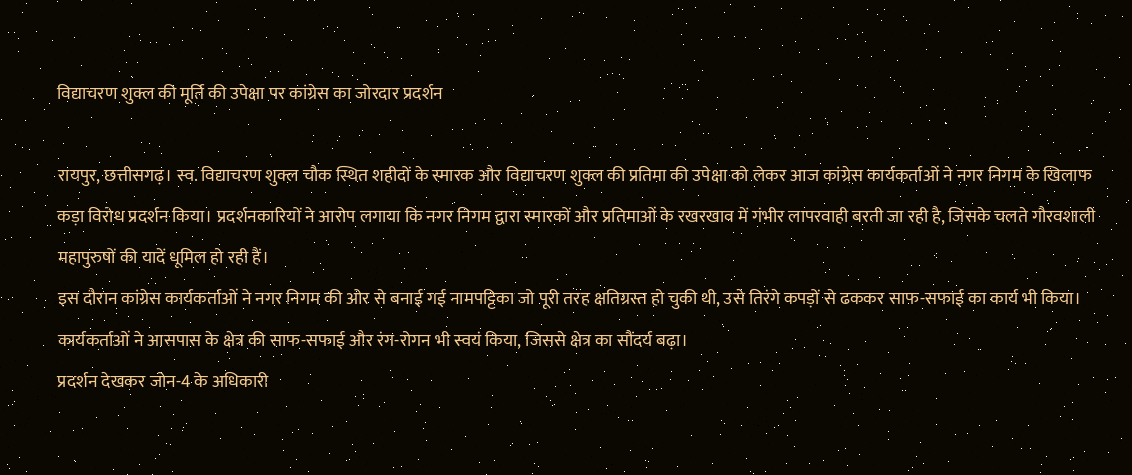विद्याचरण शुक्ल की मूर्ति की उपेक्षा पर कांग्रेस का जोरदार प्रदर्शन

रायपुर, छत्तीसगढ़। स्व. विद्याचरण शुक्ल चौक स्थित शहीदों के स्मारक और विद्याचरण शुक्ल की प्रतिमा की उपेक्षा को लेकर आज कांग्रेस कार्यकर्ताओं ने नगर निगम के खिलाफ कड़ा विरोध प्रदर्शन किया। प्रदर्शनकारियों ने आरोप लगाया कि नगर निगम द्वारा स्मारकों और प्रतिमाओं के रखरखाव में गंभीर लापरवाही बरती जा रही है, जिसके चलते गौरवशाली महापुरुषों की यादें धूमिल हो रही हैं।
इस दौरान कांग्रेस कार्यकर्ताओं ने नगर निगम की ओर से बनाई गई नामपट्टिका जो पूरी तरह क्षतिग्रस्त हो चुकी थी, उसे तिरंगे कपड़ों से ढककर साफ-सफाई का कार्य भी किया। कार्यकर्ताओं ने आसपास के क्षेत्र की साफ-सफाई और रंग-रोगन भी स्वयं किया, जिससे क्षेत्र का सौंदर्य बढ़ा।
प्रदर्शन देखकर जोन-4 के अधिकारी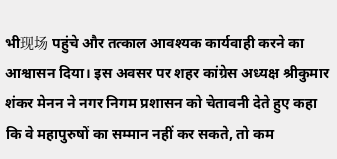भी现场 पहुंचे और तत्काल आवश्यक कार्यवाही करने का आश्वासन दिया। इस अवसर पर शहर कांग्रेस अध्यक्ष श्रीकुमार शंकर मेनन ने नगर निगम प्रशासन को चेतावनी देते हुए कहा कि वे महापुरुषों का सम्मान नहीं कर सकते, तो कम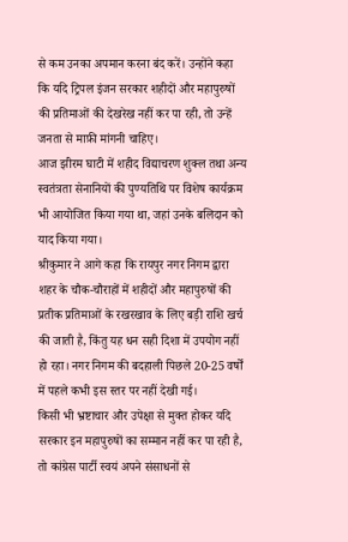से कम उनका अपमान करना बंद करें। उन्होंने कहा कि यदि ट्रिपल इंजन सरकार शहीदों और महापुरुषों की प्रतिमाओं की देखरेख नहीं कर पा रही, तो उन्हें जनता से माफ़ी मांगनी चाहिए।
आज झीरम घाटी में शहीद विद्याचरण शुक्ल तथा अन्य स्वतंत्रता सेनानियों की पुण्यतिथि पर विशेष कार्यक्रम भी आयोजित किया गया था, जहां उनके बलिदान को याद किया गया।
श्रीकुमार ने आगे कहा कि रायपुर नगर निगम द्वारा शहर के चौक-चौराहों में शहीदों और महापुरुषों की प्रतीक प्रतिमाओं के रखरखाव के लिए बड़ी राशि खर्च की जाती है, किंतु यह धन सही दिशा में उपयोग नहीं हो रहा। नगर निगम की बदहाली पिछले 20-25 वर्षों में पहले कभी इस स्तर पर नहीं देखी गई।
किसी भी भ्रष्टाचार और उपेक्षा से मुक्त होकर यदि सरकार इन महापुरुषों का सम्मान नहीं कर पा रही है, तो कांग्रेस पार्टी स्वयं अपने संसाधनों से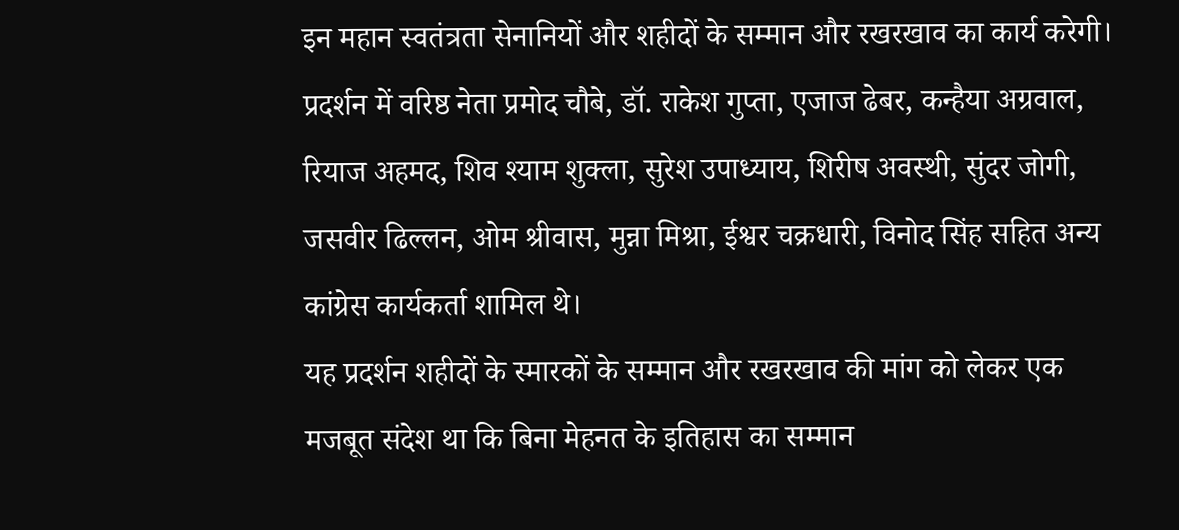इन महान स्वतंत्रता सेनानियों और शहीदों के सम्मान और रखरखाव का कार्य करेगी।
प्रदर्शन में वरिष्ठ नेता प्रमोद चौबे, डॉ. राकेश गुप्ता, एजाज ढेबर, कन्हैया अग्रवाल, रियाज अहमद, शिव श्याम शुक्ला, सुरेश उपाध्याय, शिरीष अवस्थी, सुंदर जोगी, जसवीर ढिल्लन, ओम श्रीवास, मुन्ना मिश्रा, ईश्वर चक्रधारी, विनोद सिंह सहित अन्य कांग्रेस कार्यकर्ता शामिल थे।
यह प्रदर्शन शहीदों के स्मारकों के सम्मान और रखरखाव की मांग को लेकर एक मजबूत संदेश था कि बिना मेहनत के इतिहास का सम्मान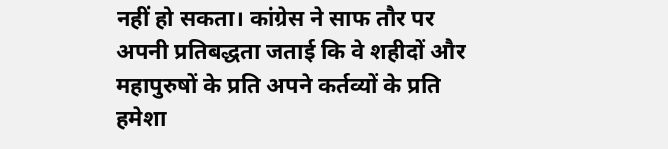नहीं हो सकता। कांग्रेस ने साफ तौर पर अपनी प्रतिबद्धता जताई कि वे शहीदों और महापुरुषों के प्रति अपने कर्तव्यों के प्रति हमेशा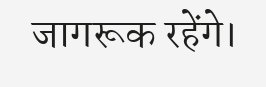जागरूक रहेंगे।